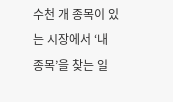수천 개 종목이 있는 시장에서 ‘내 종목’을 찾는 일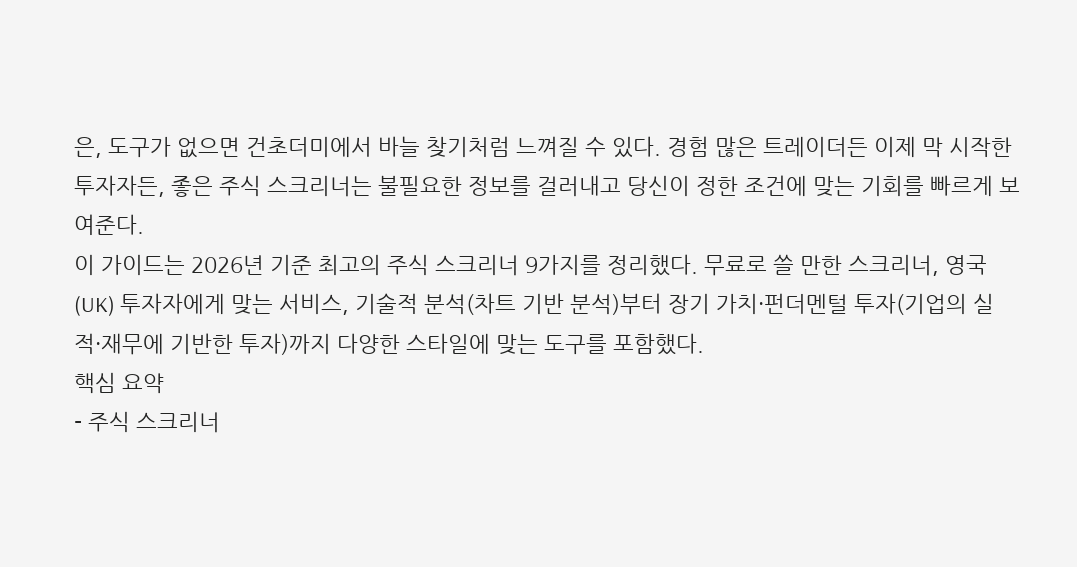은, 도구가 없으면 건초더미에서 바늘 찾기처럼 느껴질 수 있다. 경험 많은 트레이더든 이제 막 시작한 투자자든, 좋은 주식 스크리너는 불필요한 정보를 걸러내고 당신이 정한 조건에 맞는 기회를 빠르게 보여준다.
이 가이드는 2026년 기준 최고의 주식 스크리너 9가지를 정리했다. 무료로 쓸 만한 스크리너, 영국(UK) 투자자에게 맞는 서비스, 기술적 분석(차트 기반 분석)부터 장기 가치·펀더멘털 투자(기업의 실적·재무에 기반한 투자)까지 다양한 스타일에 맞는 도구를 포함했다.
핵심 요약
- 주식 스크리너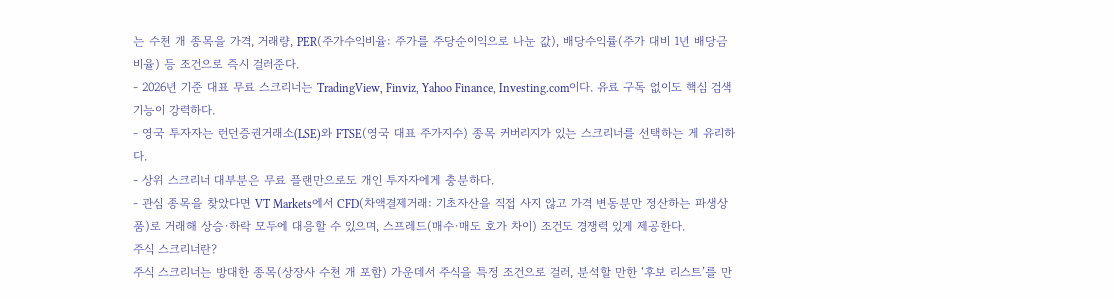는 수천 개 종목을 가격, 거래량, PER(주가수익비율: 주가를 주당순이익으로 나눈 값), 배당수익률(주가 대비 1년 배당금 비율) 등 조건으로 즉시 걸러준다.
- 2026년 기준 대표 무료 스크리너는 TradingView, Finviz, Yahoo Finance, Investing.com이다. 유료 구독 없이도 핵심 검색 기능이 강력하다.
- 영국 투자자는 런던증권거래소(LSE)와 FTSE(영국 대표 주가지수) 종목 커버리지가 있는 스크리너를 선택하는 게 유리하다.
- 상위 스크리너 대부분은 무료 플랜만으로도 개인 투자자에게 충분하다.
- 관심 종목을 찾았다면 VT Markets에서 CFD(차액결제거래: 기초자산을 직접 사지 않고 가격 변동분만 정산하는 파생상품)로 거래해 상승·하락 모두에 대응할 수 있으며, 스프레드(매수·매도 호가 차이) 조건도 경쟁력 있게 제공한다.
주식 스크리너란?
주식 스크리너는 방대한 종목(상장사 수천 개 포함) 가운데서 주식을 특정 조건으로 걸러, 분석할 만한 ‘후보 리스트’를 만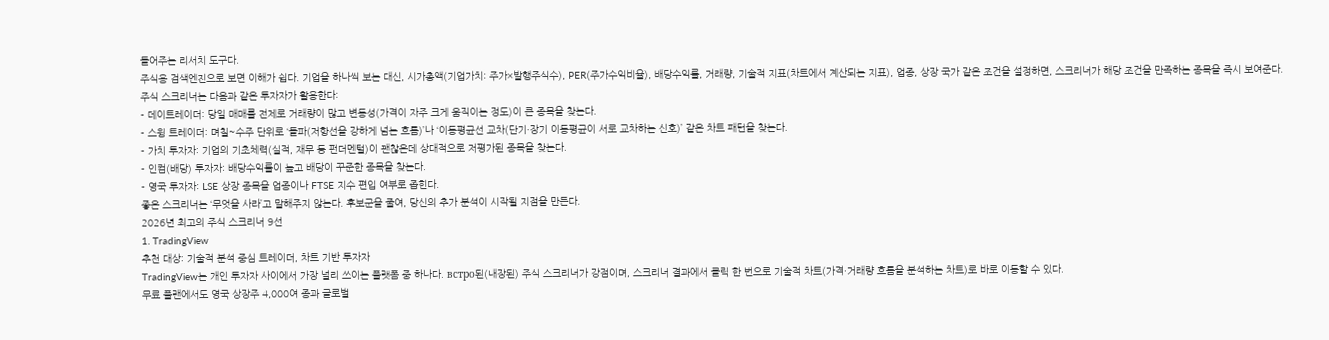들어주는 리서치 도구다.
주식용 검색엔진으로 보면 이해가 쉽다. 기업을 하나씩 보는 대신, 시가총액(기업가치: 주가×발행주식수), PER(주가수익비율), 배당수익률, 거래량, 기술적 지표(차트에서 계산되는 지표), 업종, 상장 국가 같은 조건을 설정하면, 스크리너가 해당 조건을 만족하는 종목을 즉시 보여준다.
주식 스크리너는 다음과 같은 투자자가 활용한다:
- 데이트레이더: 당일 매매를 전제로 거래량이 많고 변동성(가격이 자주 크게 움직이는 정도)이 큰 종목을 찾는다.
- 스윙 트레이더: 며칠~수주 단위로 ‘돌파(저항선을 강하게 넘는 흐름)’나 ‘이동평균선 교차(단기·장기 이동평균이 서로 교차하는 신호)’ 같은 차트 패턴을 찾는다.
- 가치 투자자: 기업의 기초체력(실적, 재무 등 펀더멘털)이 괜찮은데 상대적으로 저평가된 종목을 찾는다.
- 인컴(배당) 투자자: 배당수익률이 높고 배당이 꾸준한 종목을 찾는다.
- 영국 투자자: LSE 상장 종목을 업종이나 FTSE 지수 편입 여부로 좁힌다.
좋은 스크리너는 ‘무엇을 사라’고 말해주지 않는다. 후보군을 줄여, 당신의 추가 분석이 시작될 지점을 만든다.
2026년 최고의 주식 스크리너 9선
1. TradingView
추천 대상: 기술적 분석 중심 트레이더, 차트 기반 투자자
TradingView는 개인 투자자 사이에서 가장 널리 쓰이는 플랫폼 중 하나다. встро된(내장된) 주식 스크리너가 강점이며, 스크리너 결과에서 클릭 한 번으로 기술적 차트(가격·거래량 흐름을 분석하는 차트)로 바로 이동할 수 있다.
무료 플랜에서도 영국 상장주 4,000여 종과 글로벌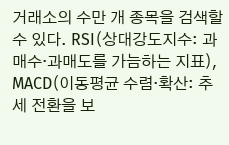거래소의 수만 개 종목을 검색할 수 있다. RSI(상대강도지수: 과매수·과매도를 가늠하는 지표), MACD(이동평균 수렴·확산: 추세 전환을 보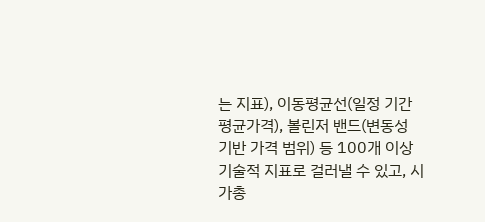는 지표), 이동평균선(일정 기간 평균가격), 볼린저 밴드(변동성 기반 가격 범위) 등 100개 이상 기술적 지표로 걸러낼 수 있고, 시가총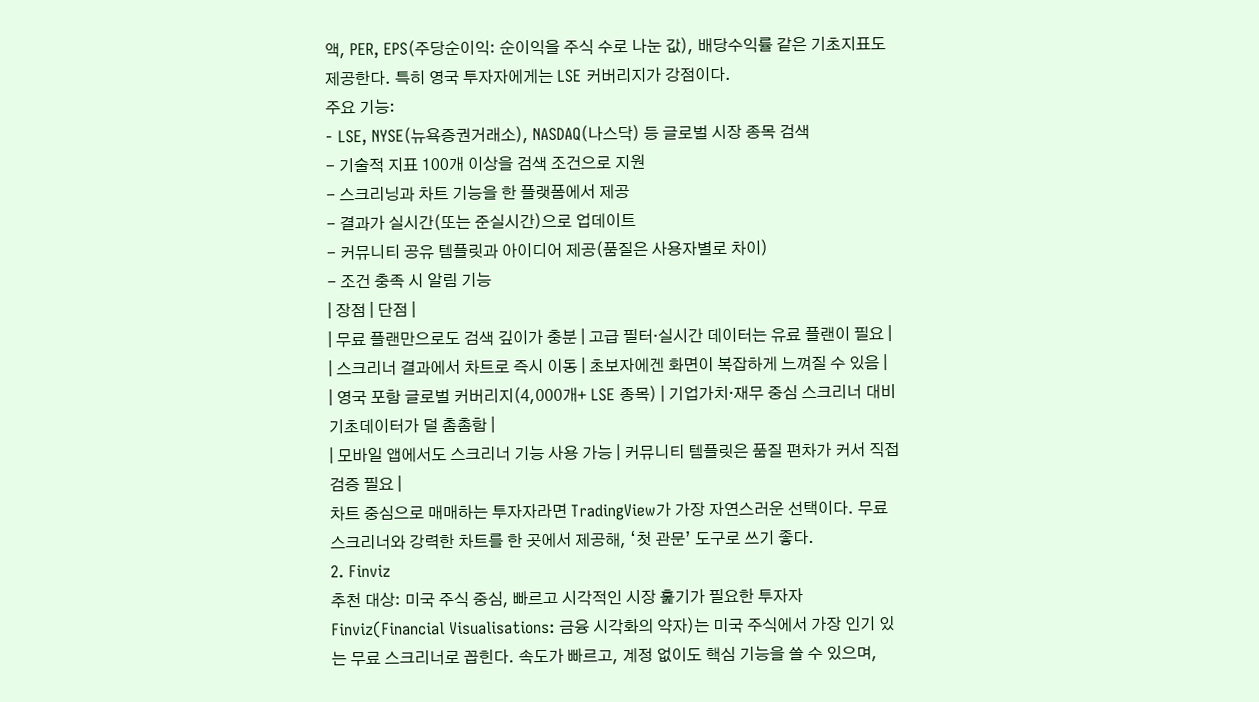액, PER, EPS(주당순이익: 순이익을 주식 수로 나눈 값), 배당수익률 같은 기초지표도 제공한다. 특히 영국 투자자에게는 LSE 커버리지가 강점이다.
주요 기능:
- LSE, NYSE(뉴욕증권거래소), NASDAQ(나스닥) 등 글로벌 시장 종목 검색
- 기술적 지표 100개 이상을 검색 조건으로 지원
- 스크리닝과 차트 기능을 한 플랫폼에서 제공
- 결과가 실시간(또는 준실시간)으로 업데이트
- 커뮤니티 공유 템플릿과 아이디어 제공(품질은 사용자별로 차이)
- 조건 충족 시 알림 기능
| 장점 | 단점 |
| 무료 플랜만으로도 검색 깊이가 충분 | 고급 필터·실시간 데이터는 유료 플랜이 필요 |
| 스크리너 결과에서 차트로 즉시 이동 | 초보자에겐 화면이 복잡하게 느껴질 수 있음 |
| 영국 포함 글로벌 커버리지(4,000개+ LSE 종목) | 기업가치·재무 중심 스크리너 대비 기초데이터가 덜 촘촘함 |
| 모바일 앱에서도 스크리너 기능 사용 가능 | 커뮤니티 템플릿은 품질 편차가 커서 직접 검증 필요 |
차트 중심으로 매매하는 투자자라면 TradingView가 가장 자연스러운 선택이다. 무료 스크리너와 강력한 차트를 한 곳에서 제공해, ‘첫 관문’ 도구로 쓰기 좋다.
2. Finviz
추천 대상: 미국 주식 중심, 빠르고 시각적인 시장 훑기가 필요한 투자자
Finviz(Financial Visualisations: 금융 시각화의 약자)는 미국 주식에서 가장 인기 있는 무료 스크리너로 꼽힌다. 속도가 빠르고, 계정 없이도 핵심 기능을 쓸 수 있으며,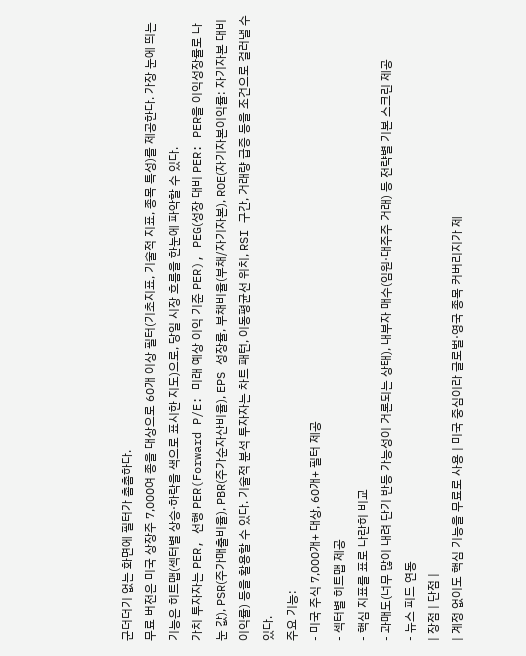군더더기 없는 화면에 필터가 촘촘하다.
무료 버전은 미국 상장주 7,000여 종을 대상으로 60개 이상 필터(기초지표, 기술적 지표, 종목 특성)를 제공한다. 가장 눈에 띄는 기능은 히트맵(섹터별 상승·하락을 색으로 표시한 지도)으로, 당일 시장 흐름을 한눈에 파악할 수 있다.
가치 투자자는 PER, 선행 PER(Forward P/E: 미래 예상 이익 기준 PER), PEG(성장 대비 PER: PER을 이익성장률로 나눈 값), PSR(주가매출비율), PBR(주가순자산비율), EPS 성장률, 부채비율(부채/자기자본), ROE(자기자본이익률: 자기자본 대비 이익률) 등을 활용할 수 있다. 기술적 분석 투자자는 차트 패턴, 이동평균선 위치, RSI 구간, 거래량 급증 등을 조건으로 걸러낼 수 있다.
주요 기능:
- 미국 주식 7,000개+ 대상, 60개+ 필터 제공
- 섹터별 히트맵 제공
- 핵심 지표를 표로 나란히 비교
- 과매도(너무 많이 내려 단기 반등 가능성이 거론되는 상태), 내부자 매수(임원·대주주 거래) 등 전략별 기본 스크린 제공
- 뉴스 피드 연동
| 장점 | 단점 |
| 계정 없이도 핵심 기능을 무료로 사용 | 미국 중심이라 글로벌·영국 종목 커버리지가 제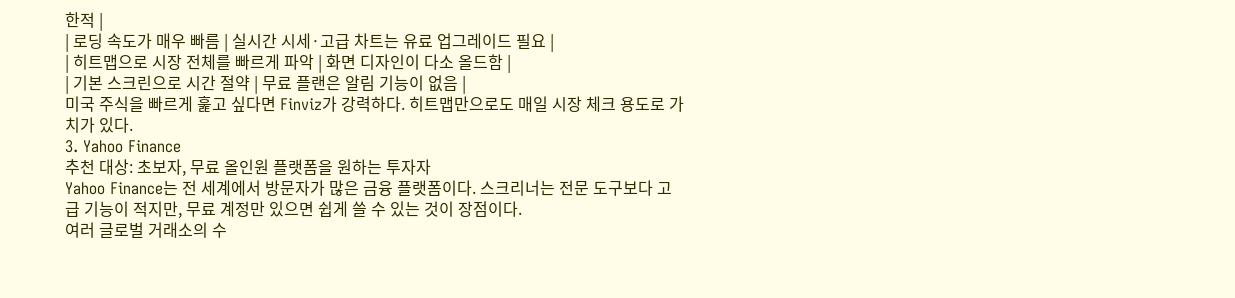한적 |
| 로딩 속도가 매우 빠름 | 실시간 시세·고급 차트는 유료 업그레이드 필요 |
| 히트맵으로 시장 전체를 빠르게 파악 | 화면 디자인이 다소 올드함 |
| 기본 스크린으로 시간 절약 | 무료 플랜은 알림 기능이 없음 |
미국 주식을 빠르게 훑고 싶다면 Finviz가 강력하다. 히트맵만으로도 매일 시장 체크 용도로 가치가 있다.
3. Yahoo Finance
추천 대상: 초보자, 무료 올인원 플랫폼을 원하는 투자자
Yahoo Finance는 전 세계에서 방문자가 많은 금융 플랫폼이다. 스크리너는 전문 도구보다 고급 기능이 적지만, 무료 계정만 있으면 쉽게 쓸 수 있는 것이 장점이다.
여러 글로벌 거래소의 수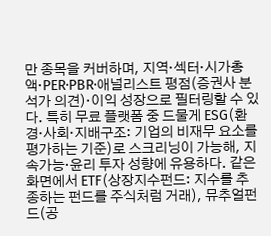만 종목을 커버하며, 지역·섹터·시가총액·PER·PBR·애널리스트 평점(증권사 분석가 의견)·이익 성장으로 필터링할 수 있다. 특히 무료 플랫폼 중 드물게 ESG(환경·사회·지배구조: 기업의 비재무 요소를 평가하는 기준)로 스크리닝이 가능해, 지속가능·윤리 투자 성향에 유용하다. 같은 화면에서 ETF(상장지수펀드: 지수를 추종하는 펀드를 주식처럼 거래), 뮤추얼펀드(공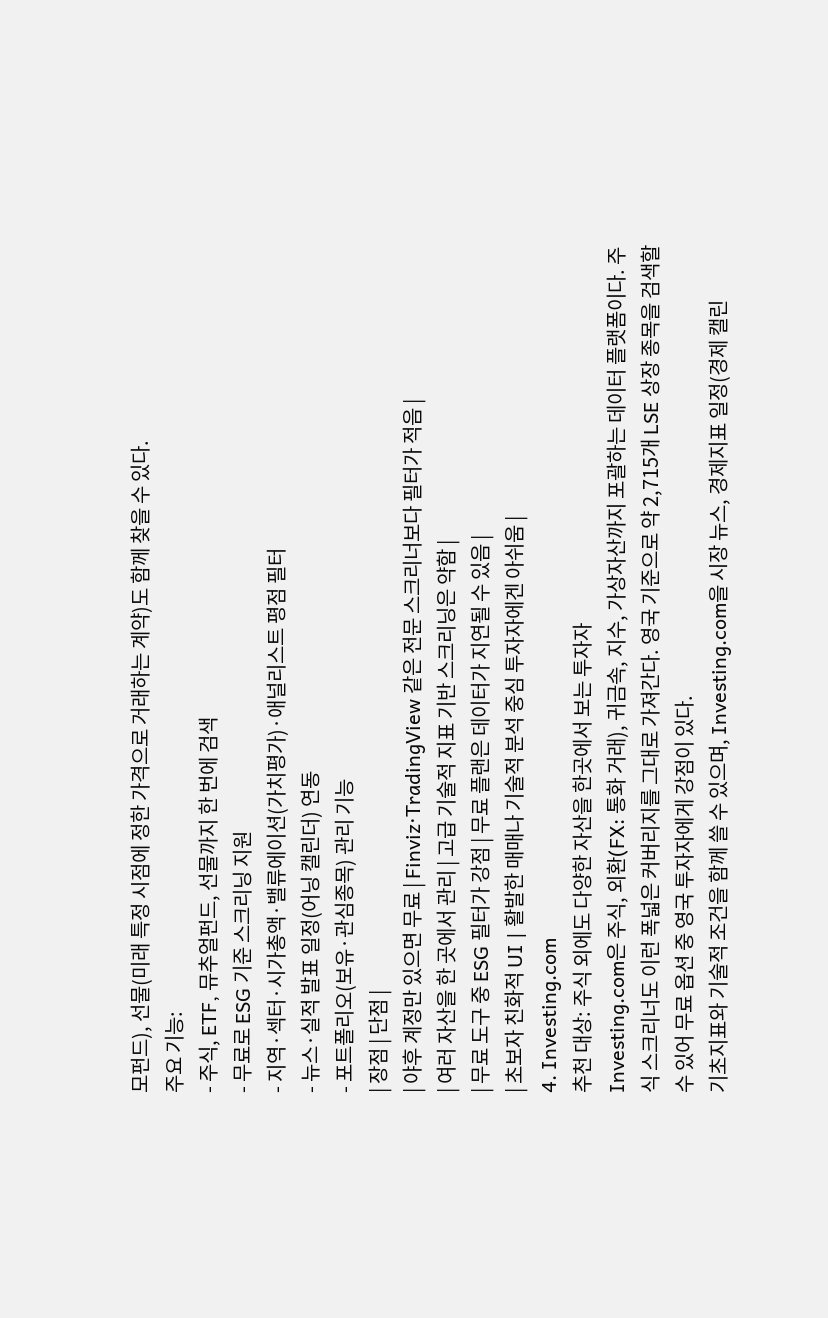모펀드), 선물(미래 특정 시점에 정한 가격으로 거래하는 계약)도 함께 찾을 수 있다.
주요 기능:
- 주식, ETF, 뮤추얼펀드, 선물까지 한 번에 검색
- 무료로 ESG 기준 스크리닝 지원
- 지역·섹터·시가총액·밸류에이션(가치평가)·애널리스트 평점 필터
- 뉴스·실적 발표 일정(어닝 캘린더) 연동
- 포트폴리오(보유·관심종목) 관리 기능
| 장점 | 단점 |
| 야후 계정만 있으면 무료 | Finviz·TradingView 같은 전문 스크리너보다 필터가 적음 |
| 여러 자산을 한 곳에서 관리 | 고급 기술적 지표 기반 스크리닝은 약함 |
| 무료 도구 중 ESG 필터가 강점 | 무료 플랜은 데이터가 지연될 수 있음 |
| 초보자 친화적 UI | 활발한 매매나 기술적 분석 중심 투자자에겐 아쉬움 |
4. Investing.com
추천 대상: 주식 외에도 다양한 자산을 한곳에서 보는 투자자
Investing.com은 주식, 외환(FX: 통화 거래), 귀금속, 지수, 가상자산까지 포괄하는 데이터 플랫폼이다. 주식 스크리너도 이런 폭넓은 커버리지를 그대로 가져간다. 영국 기준으로 약 2,715개 LSE 상장 종목을 검색할 수 있어 무료 옵션 중 영국 투자자에게 강점이 있다.
기초지표와 기술적 조건을 함께 쓸 수 있으며, Investing.com을 시장 뉴스, 경제지표 일정(경제 캘린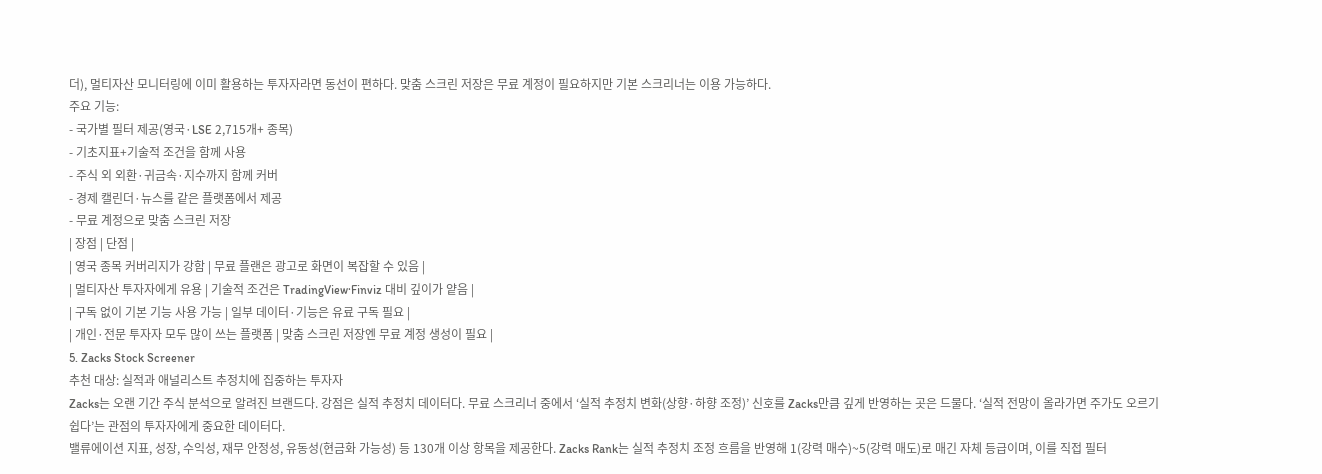더), 멀티자산 모니터링에 이미 활용하는 투자자라면 동선이 편하다. 맞춤 스크린 저장은 무료 계정이 필요하지만 기본 스크리너는 이용 가능하다.
주요 기능:
- 국가별 필터 제공(영국·LSE 2,715개+ 종목)
- 기초지표+기술적 조건을 함께 사용
- 주식 외 외환·귀금속·지수까지 함께 커버
- 경제 캘린더·뉴스를 같은 플랫폼에서 제공
- 무료 계정으로 맞춤 스크린 저장
| 장점 | 단점 |
| 영국 종목 커버리지가 강함 | 무료 플랜은 광고로 화면이 복잡할 수 있음 |
| 멀티자산 투자자에게 유용 | 기술적 조건은 TradingView·Finviz 대비 깊이가 얕음 |
| 구독 없이 기본 기능 사용 가능 | 일부 데이터·기능은 유료 구독 필요 |
| 개인·전문 투자자 모두 많이 쓰는 플랫폼 | 맞춤 스크린 저장엔 무료 계정 생성이 필요 |
5. Zacks Stock Screener
추천 대상: 실적과 애널리스트 추정치에 집중하는 투자자
Zacks는 오랜 기간 주식 분석으로 알려진 브랜드다. 강점은 실적 추정치 데이터다. 무료 스크리너 중에서 ‘실적 추정치 변화(상향·하향 조정)’ 신호를 Zacks만큼 깊게 반영하는 곳은 드물다. ‘실적 전망이 올라가면 주가도 오르기 쉽다’는 관점의 투자자에게 중요한 데이터다.
밸류에이션 지표, 성장, 수익성, 재무 안정성, 유동성(현금화 가능성) 등 130개 이상 항목을 제공한다. Zacks Rank는 실적 추정치 조정 흐름을 반영해 1(강력 매수)~5(강력 매도)로 매긴 자체 등급이며, 이를 직접 필터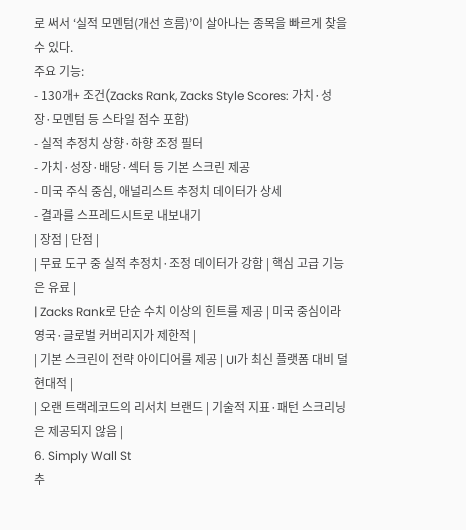로 써서 ‘실적 모멘텀(개선 흐름)’이 살아나는 종목을 빠르게 찾을 수 있다.
주요 기능:
- 130개+ 조건(Zacks Rank, Zacks Style Scores: 가치·성장·모멘텀 등 스타일 점수 포함)
- 실적 추정치 상향·하향 조정 필터
- 가치·성장·배당·섹터 등 기본 스크린 제공
- 미국 주식 중심, 애널리스트 추정치 데이터가 상세
- 결과를 스프레드시트로 내보내기
| 장점 | 단점 |
| 무료 도구 중 실적 추정치·조정 데이터가 강함 | 핵심 고급 기능은 유료 |
| Zacks Rank로 단순 수치 이상의 힌트를 제공 | 미국 중심이라 영국·글로벌 커버리지가 제한적 |
| 기본 스크린이 전략 아이디어를 제공 | UI가 최신 플랫폼 대비 덜 현대적 |
| 오랜 트랙레코드의 리서치 브랜드 | 기술적 지표·패턴 스크리닝은 제공되지 않음 |
6. Simply Wall St
추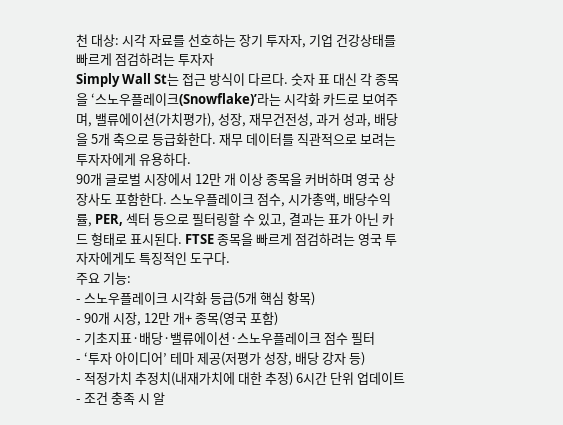천 대상: 시각 자료를 선호하는 장기 투자자, 기업 건강상태를 빠르게 점검하려는 투자자
Simply Wall St는 접근 방식이 다르다. 숫자 표 대신 각 종목을 ‘스노우플레이크(Snowflake)’라는 시각화 카드로 보여주며, 밸류에이션(가치평가), 성장, 재무건전성, 과거 성과, 배당을 5개 축으로 등급화한다. 재무 데이터를 직관적으로 보려는 투자자에게 유용하다.
90개 글로벌 시장에서 12만 개 이상 종목을 커버하며 영국 상장사도 포함한다. 스노우플레이크 점수, 시가총액, 배당수익률, PER, 섹터 등으로 필터링할 수 있고, 결과는 표가 아닌 카드 형태로 표시된다. FTSE 종목을 빠르게 점검하려는 영국 투자자에게도 특징적인 도구다.
주요 기능:
- 스노우플레이크 시각화 등급(5개 핵심 항목)
- 90개 시장, 12만 개+ 종목(영국 포함)
- 기초지표·배당·밸류에이션·스노우플레이크 점수 필터
- ‘투자 아이디어’ 테마 제공(저평가 성장, 배당 강자 등)
- 적정가치 추정치(내재가치에 대한 추정) 6시간 단위 업데이트
- 조건 충족 시 알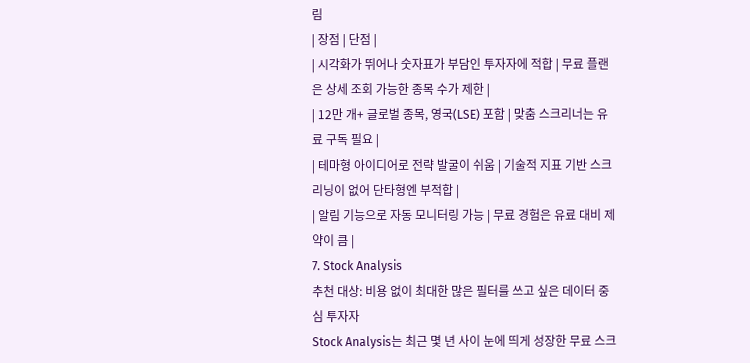림
| 장점 | 단점 |
| 시각화가 뛰어나 숫자표가 부담인 투자자에 적합 | 무료 플랜은 상세 조회 가능한 종목 수가 제한 |
| 12만 개+ 글로벌 종목, 영국(LSE) 포함 | 맞춤 스크리너는 유료 구독 필요 |
| 테마형 아이디어로 전략 발굴이 쉬움 | 기술적 지표 기반 스크리닝이 없어 단타형엔 부적합 |
| 알림 기능으로 자동 모니터링 가능 | 무료 경험은 유료 대비 제약이 큼 |
7. Stock Analysis
추천 대상: 비용 없이 최대한 많은 필터를 쓰고 싶은 데이터 중심 투자자
Stock Analysis는 최근 몇 년 사이 눈에 띄게 성장한 무료 스크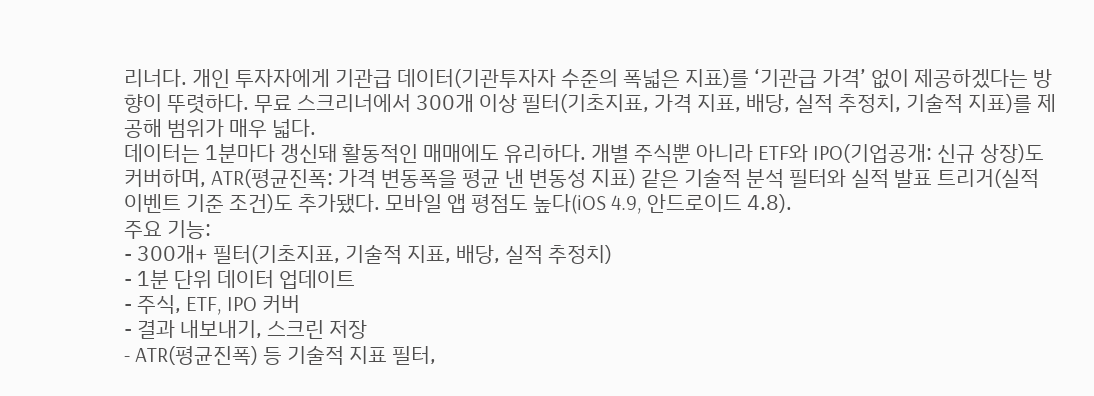리너다. 개인 투자자에게 기관급 데이터(기관투자자 수준의 폭넓은 지표)를 ‘기관급 가격’ 없이 제공하겠다는 방향이 뚜렷하다. 무료 스크리너에서 300개 이상 필터(기초지표, 가격 지표, 배당, 실적 추정치, 기술적 지표)를 제공해 범위가 매우 넓다.
데이터는 1분마다 갱신돼 활동적인 매매에도 유리하다. 개별 주식뿐 아니라 ETF와 IPO(기업공개: 신규 상장)도 커버하며, ATR(평균진폭: 가격 변동폭을 평균 낸 변동성 지표) 같은 기술적 분석 필터와 실적 발표 트리거(실적 이벤트 기준 조건)도 추가됐다. 모바일 앱 평점도 높다(iOS 4.9, 안드로이드 4.8).
주요 기능:
- 300개+ 필터(기초지표, 기술적 지표, 배당, 실적 추정치)
- 1분 단위 데이터 업데이트
- 주식, ETF, IPO 커버
- 결과 내보내기, 스크린 저장
- ATR(평균진폭) 등 기술적 지표 필터,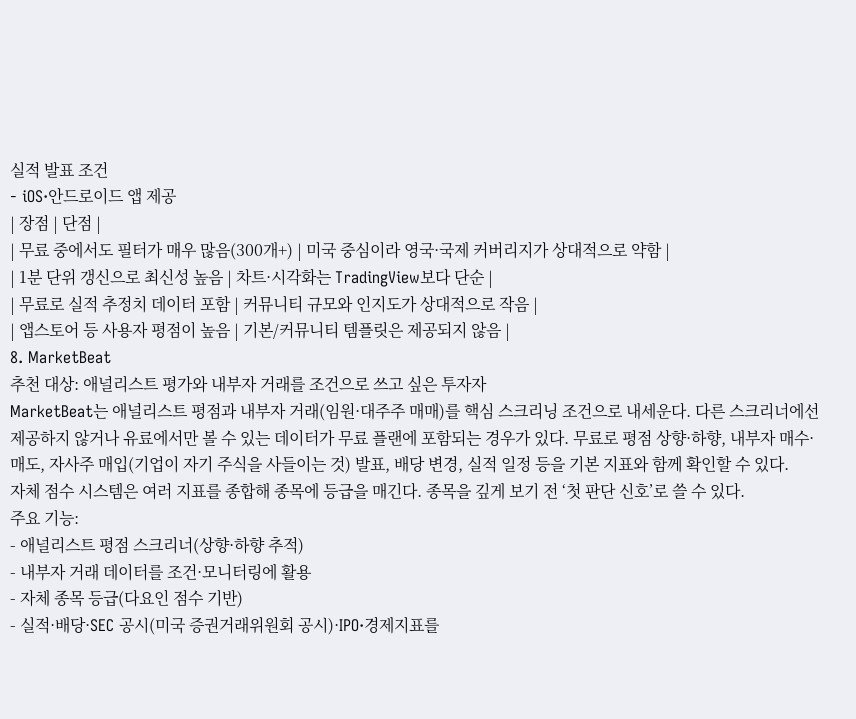실적 발표 조건
- iOS·안드로이드 앱 제공
| 장점 | 단점 |
| 무료 중에서도 필터가 매우 많음(300개+) | 미국 중심이라 영국·국제 커버리지가 상대적으로 약함 |
| 1분 단위 갱신으로 최신성 높음 | 차트·시각화는 TradingView보다 단순 |
| 무료로 실적 추정치 데이터 포함 | 커뮤니티 규모와 인지도가 상대적으로 작음 |
| 앱스토어 등 사용자 평점이 높음 | 기본/커뮤니티 템플릿은 제공되지 않음 |
8. MarketBeat
추천 대상: 애널리스트 평가와 내부자 거래를 조건으로 쓰고 싶은 투자자
MarketBeat는 애널리스트 평점과 내부자 거래(임원·대주주 매매)를 핵심 스크리닝 조건으로 내세운다. 다른 스크리너에선 제공하지 않거나 유료에서만 볼 수 있는 데이터가 무료 플랜에 포함되는 경우가 있다. 무료로 평점 상향·하향, 내부자 매수·매도, 자사주 매입(기업이 자기 주식을 사들이는 것) 발표, 배당 변경, 실적 일정 등을 기본 지표와 함께 확인할 수 있다.
자체 점수 시스템은 여러 지표를 종합해 종목에 등급을 매긴다. 종목을 깊게 보기 전 ‘첫 판단 신호’로 쓸 수 있다.
주요 기능:
- 애널리스트 평점 스크리너(상향·하향 추적)
- 내부자 거래 데이터를 조건·모니터링에 활용
- 자체 종목 등급(다요인 점수 기반)
- 실적·배당·SEC 공시(미국 증권거래위원회 공시)·IPO·경제지표를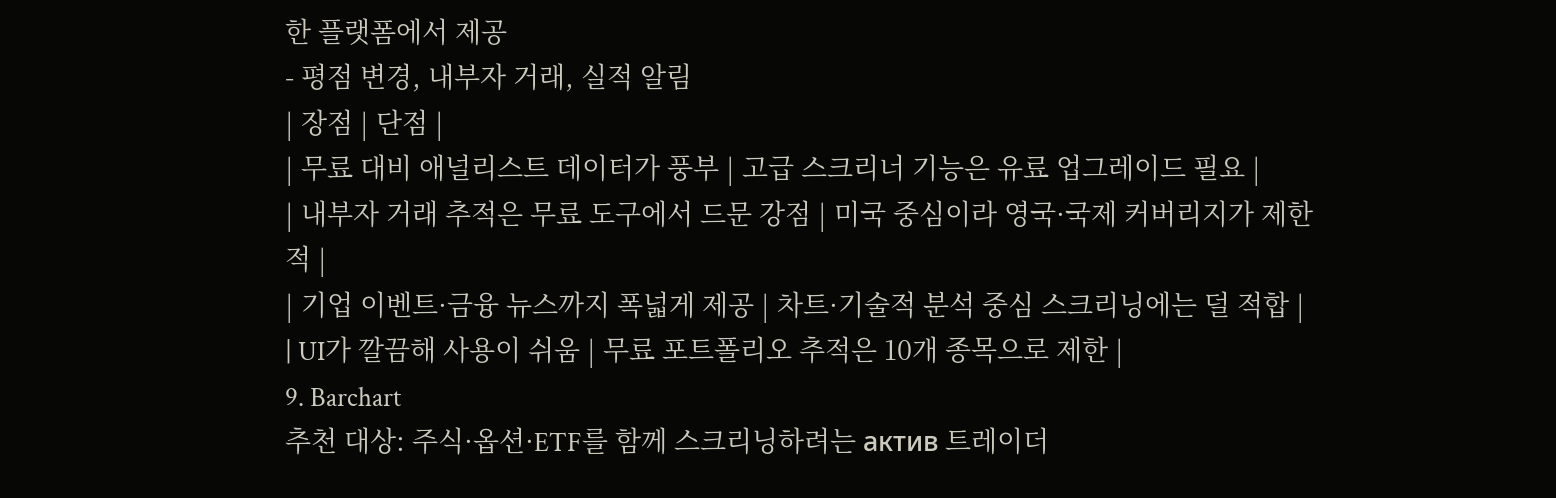한 플랫폼에서 제공
- 평점 변경, 내부자 거래, 실적 알림
| 장점 | 단점 |
| 무료 대비 애널리스트 데이터가 풍부 | 고급 스크리너 기능은 유료 업그레이드 필요 |
| 내부자 거래 추적은 무료 도구에서 드문 강점 | 미국 중심이라 영국·국제 커버리지가 제한적 |
| 기업 이벤트·금융 뉴스까지 폭넓게 제공 | 차트·기술적 분석 중심 스크리닝에는 덜 적합 |
| UI가 깔끔해 사용이 쉬움 | 무료 포트폴리오 추적은 10개 종목으로 제한 |
9. Barchart
추천 대상: 주식·옵션·ETF를 함께 스크리닝하려는 актив 트레이더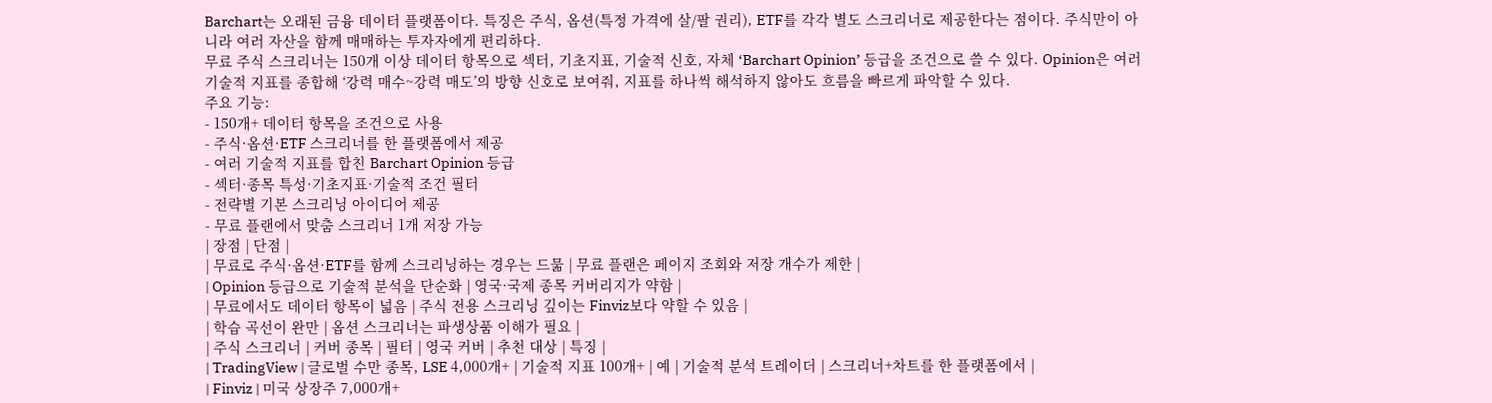Barchart는 오래된 금융 데이터 플랫폼이다. 특징은 주식, 옵션(특정 가격에 살/팔 권리), ETF를 각각 별도 스크리너로 제공한다는 점이다. 주식만이 아니라 여러 자산을 함께 매매하는 투자자에게 편리하다.
무료 주식 스크리너는 150개 이상 데이터 항목으로 섹터, 기초지표, 기술적 신호, 자체 ‘Barchart Opinion’ 등급을 조건으로 쓸 수 있다. Opinion은 여러 기술적 지표를 종합해 ‘강력 매수~강력 매도’의 방향 신호로 보여줘, 지표를 하나씩 해석하지 않아도 흐름을 빠르게 파악할 수 있다.
주요 기능:
- 150개+ 데이터 항목을 조건으로 사용
- 주식·옵션·ETF 스크리너를 한 플랫폼에서 제공
- 여러 기술적 지표를 합친 Barchart Opinion 등급
- 섹터·종목 특성·기초지표·기술적 조건 필터
- 전략별 기본 스크리닝 아이디어 제공
- 무료 플랜에서 맞춤 스크리너 1개 저장 가능
| 장점 | 단점 |
| 무료로 주식·옵션·ETF를 함께 스크리닝하는 경우는 드묾 | 무료 플랜은 페이지 조회와 저장 개수가 제한 |
| Opinion 등급으로 기술적 분석을 단순화 | 영국·국제 종목 커버리지가 약함 |
| 무료에서도 데이터 항목이 넓음 | 주식 전용 스크리닝 깊이는 Finviz보다 약할 수 있음 |
| 학습 곡선이 완만 | 옵션 스크리너는 파생상품 이해가 필요 |
| 주식 스크리너 | 커버 종목 | 필터 | 영국 커버 | 추천 대상 | 특징 |
| TradingView | 글로벌 수만 종목, LSE 4,000개+ | 기술적 지표 100개+ | 예 | 기술적 분석 트레이더 | 스크리너+차트를 한 플랫폼에서 |
| Finviz | 미국 상장주 7,000개+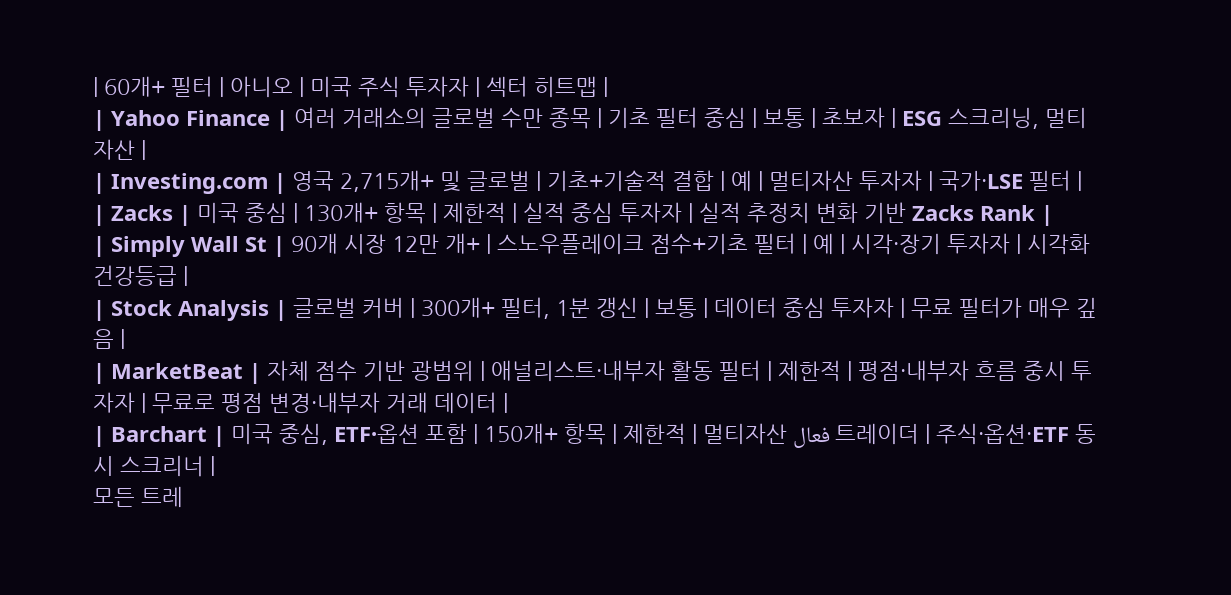| 60개+ 필터 | 아니오 | 미국 주식 투자자 | 섹터 히트맵 |
| Yahoo Finance | 여러 거래소의 글로벌 수만 종목 | 기초 필터 중심 | 보통 | 초보자 | ESG 스크리닝, 멀티자산 |
| Investing.com | 영국 2,715개+ 및 글로벌 | 기초+기술적 결합 | 예 | 멀티자산 투자자 | 국가·LSE 필터 |
| Zacks | 미국 중심 | 130개+ 항목 | 제한적 | 실적 중심 투자자 | 실적 추정치 변화 기반 Zacks Rank |
| Simply Wall St | 90개 시장 12만 개+ | 스노우플레이크 점수+기초 필터 | 예 | 시각·장기 투자자 | 시각화 건강등급 |
| Stock Analysis | 글로벌 커버 | 300개+ 필터, 1분 갱신 | 보통 | 데이터 중심 투자자 | 무료 필터가 매우 깊음 |
| MarketBeat | 자체 점수 기반 광범위 | 애널리스트·내부자 활동 필터 | 제한적 | 평점·내부자 흐름 중시 투자자 | 무료로 평점 변경·내부자 거래 데이터 |
| Barchart | 미국 중심, ETF·옵션 포함 | 150개+ 항목 | 제한적 | 멀티자산 فعال 트레이더 | 주식·옵션·ETF 동시 스크리너 |
모든 트레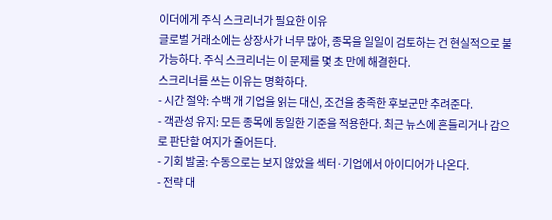이더에게 주식 스크리너가 필요한 이유
글로벌 거래소에는 상장사가 너무 많아, 종목을 일일이 검토하는 건 현실적으로 불가능하다. 주식 스크리너는 이 문제를 몇 초 만에 해결한다.
스크리너를 쓰는 이유는 명확하다.
- 시간 절약: 수백 개 기업을 읽는 대신, 조건을 충족한 후보군만 추려준다.
- 객관성 유지: 모든 종목에 동일한 기준을 적용한다. 최근 뉴스에 흔들리거나 감으로 판단할 여지가 줄어든다.
- 기회 발굴: 수동으로는 보지 않았을 섹터·기업에서 아이디어가 나온다.
- 전략 대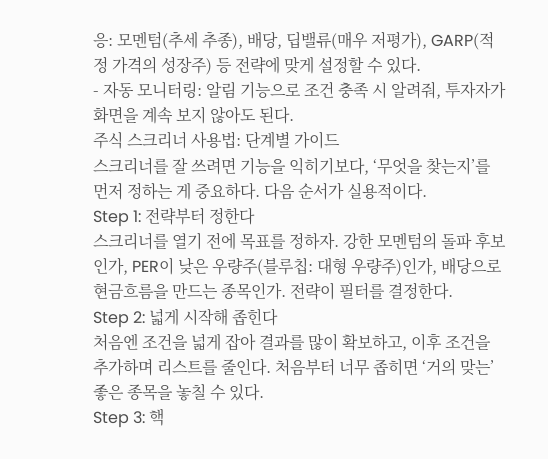응: 모멘텀(추세 추종), 배당, 딥밸류(매우 저평가), GARP(적정 가격의 성장주) 등 전략에 맞게 설정할 수 있다.
- 자동 모니터링: 알림 기능으로 조건 충족 시 알려줘, 투자자가 화면을 계속 보지 않아도 된다.
주식 스크리너 사용법: 단계별 가이드
스크리너를 잘 쓰려면 기능을 익히기보다, ‘무엇을 찾는지’를 먼저 정하는 게 중요하다. 다음 순서가 실용적이다.
Step 1: 전략부터 정한다
스크리너를 열기 전에 목표를 정하자. 강한 모멘텀의 돌파 후보인가, PER이 낮은 우량주(블루칩: 대형 우량주)인가, 배당으로 현금흐름을 만드는 종목인가. 전략이 필터를 결정한다.
Step 2: 넓게 시작해 좁힌다
처음엔 조건을 넓게 잡아 결과를 많이 확보하고, 이후 조건을 추가하며 리스트를 줄인다. 처음부터 너무 좁히면 ‘거의 맞는’ 좋은 종목을 놓칠 수 있다.
Step 3: 핵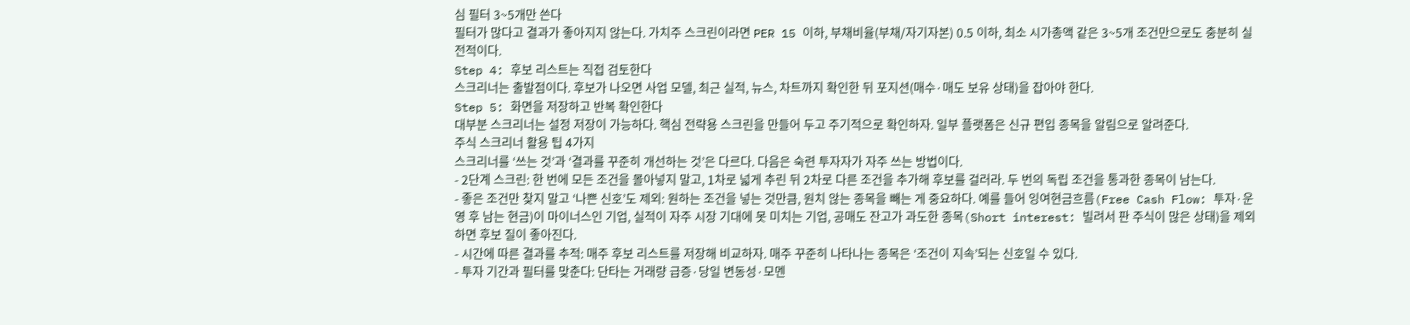심 필터 3~5개만 쓴다
필터가 많다고 결과가 좋아지지 않는다. 가치주 스크린이라면 PER 15 이하, 부채비율(부채/자기자본) 0.5 이하, 최소 시가총액 같은 3~5개 조건만으로도 충분히 실전적이다.
Step 4: 후보 리스트는 직접 검토한다
스크리너는 출발점이다. 후보가 나오면 사업 모델, 최근 실적, 뉴스, 차트까지 확인한 뒤 포지션(매수·매도 보유 상태)을 잡아야 한다.
Step 5: 화면을 저장하고 반복 확인한다
대부분 스크리너는 설정 저장이 가능하다. 핵심 전략용 스크린을 만들어 두고 주기적으로 확인하자. 일부 플랫폼은 신규 편입 종목을 알림으로 알려준다.
주식 스크리너 활용 팁 4가지
스크리너를 ‘쓰는 것’과 ‘결과를 꾸준히 개선하는 것’은 다르다. 다음은 숙련 투자자가 자주 쓰는 방법이다.
- 2단계 스크린: 한 번에 모든 조건을 몰아넣지 말고, 1차로 넓게 추린 뒤 2차로 다른 조건을 추가해 후보를 걸러라. 두 번의 독립 조건을 통과한 종목이 남는다.
- 좋은 조건만 찾지 말고 ‘나쁜 신호’도 제외: 원하는 조건을 넣는 것만큼, 원치 않는 종목을 빼는 게 중요하다. 예를 들어 잉여현금흐름(Free Cash Flow: 투자·운영 후 남는 현금)이 마이너스인 기업, 실적이 자주 시장 기대에 못 미치는 기업, 공매도 잔고가 과도한 종목(Short interest: 빌려서 판 주식이 많은 상태)을 제외하면 후보 질이 좋아진다.
- 시간에 따른 결과를 추적: 매주 후보 리스트를 저장해 비교하자. 매주 꾸준히 나타나는 종목은 ‘조건이 지속’되는 신호일 수 있다.
- 투자 기간과 필터를 맞춘다: 단타는 거래량 급증·당일 변동성·모멘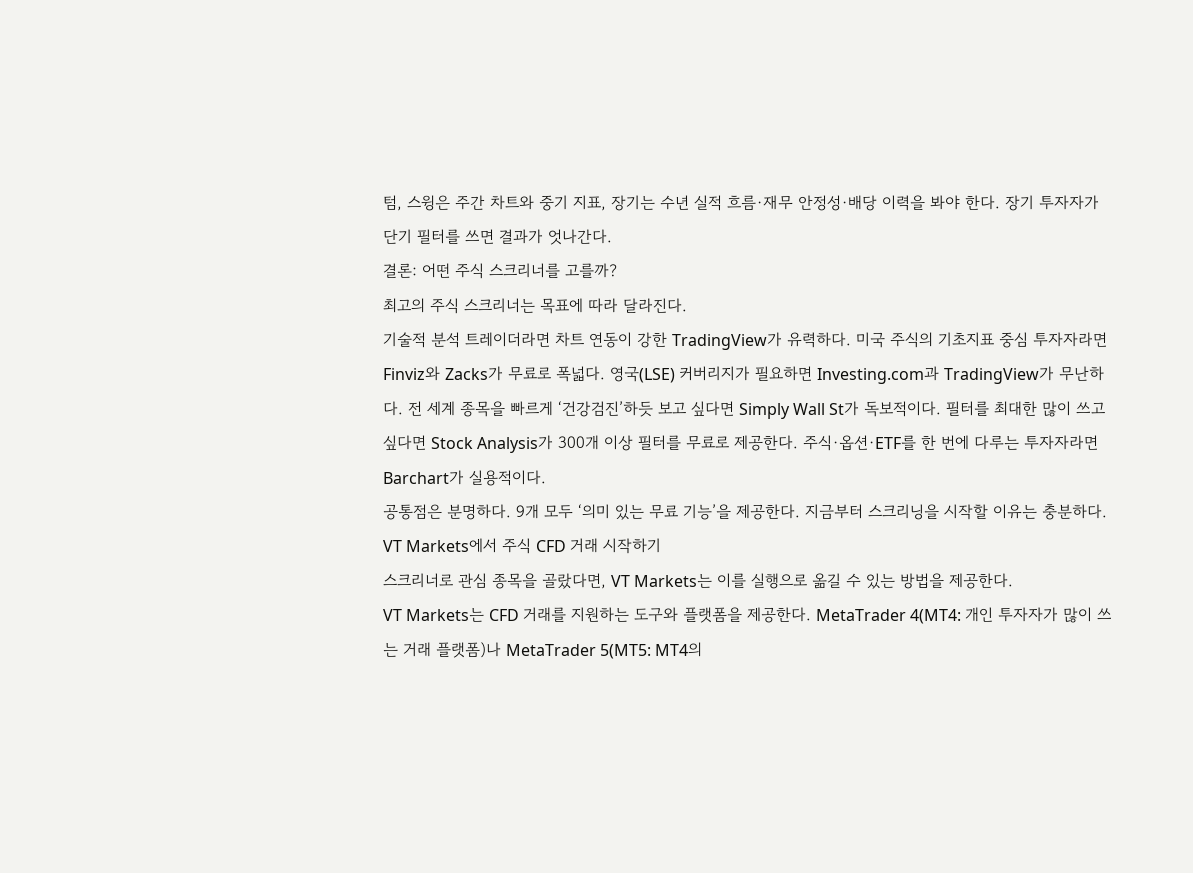텀, 스윙은 주간 차트와 중기 지표, 장기는 수년 실적 흐름·재무 안정성·배당 이력을 봐야 한다. 장기 투자자가 단기 필터를 쓰면 결과가 엇나간다.
결론: 어떤 주식 스크리너를 고를까?
최고의 주식 스크리너는 목표에 따라 달라진다.
기술적 분석 트레이더라면 차트 연동이 강한 TradingView가 유력하다. 미국 주식의 기초지표 중심 투자자라면 Finviz와 Zacks가 무료로 폭넓다. 영국(LSE) 커버리지가 필요하면 Investing.com과 TradingView가 무난하다. 전 세계 종목을 빠르게 ‘건강검진’하듯 보고 싶다면 Simply Wall St가 독보적이다. 필터를 최대한 많이 쓰고 싶다면 Stock Analysis가 300개 이상 필터를 무료로 제공한다. 주식·옵션·ETF를 한 번에 다루는 투자자라면 Barchart가 실용적이다.
공통점은 분명하다. 9개 모두 ‘의미 있는 무료 기능’을 제공한다. 지금부터 스크리닝을 시작할 이유는 충분하다.
VT Markets에서 주식 CFD 거래 시작하기
스크리너로 관심 종목을 골랐다면, VT Markets는 이를 실행으로 옮길 수 있는 방법을 제공한다.
VT Markets는 CFD 거래를 지원하는 도구와 플랫폼을 제공한다. MetaTrader 4(MT4: 개인 투자자가 많이 쓰는 거래 플랫폼)나 MetaTrader 5(MT5: MT4의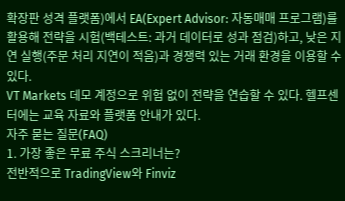확장판 성격 플랫폼)에서 EA(Expert Advisor: 자동매매 프로그램)를 활용해 전략을 시험(백테스트: 과거 데이터로 성과 점검)하고, 낮은 지연 실행(주문 처리 지연이 적음)과 경쟁력 있는 거래 환경을 이용할 수 있다.
VT Markets 데모 계정으로 위험 없이 전략을 연습할 수 있다. 헬프센터에는 교육 자료와 플랫폼 안내가 있다.
자주 묻는 질문(FAQ)
1. 가장 좋은 무료 주식 스크리너는?
전반적으로 TradingView와 Finviz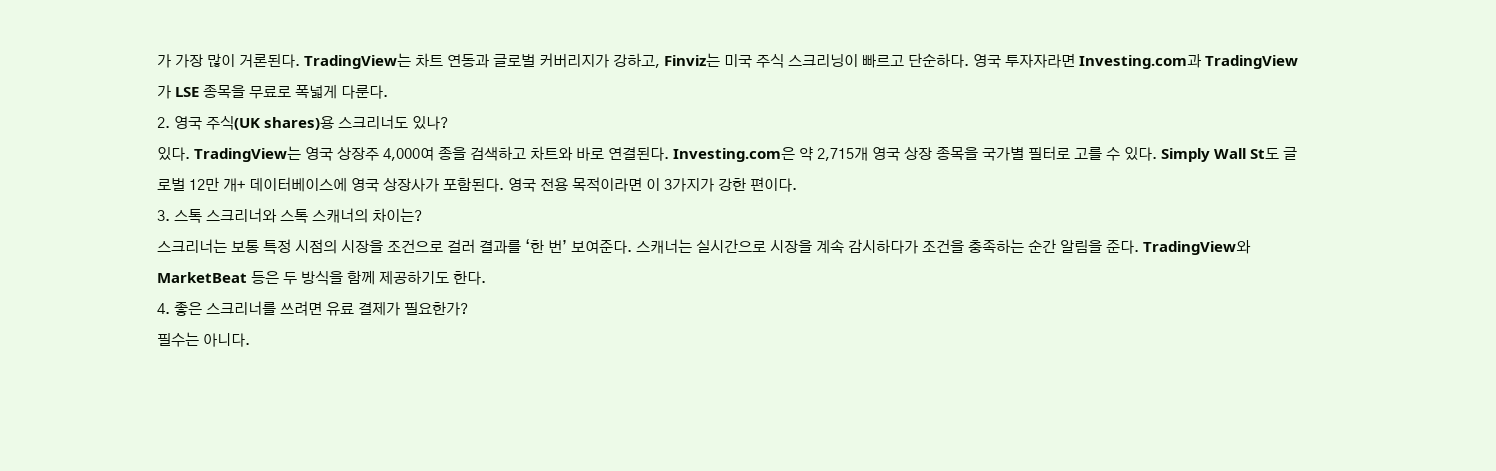가 가장 많이 거론된다. TradingView는 차트 연동과 글로벌 커버리지가 강하고, Finviz는 미국 주식 스크리닝이 빠르고 단순하다. 영국 투자자라면 Investing.com과 TradingView가 LSE 종목을 무료로 폭넓게 다룬다.
2. 영국 주식(UK shares)용 스크리너도 있나?
있다. TradingView는 영국 상장주 4,000여 종을 검색하고 차트와 바로 연결된다. Investing.com은 약 2,715개 영국 상장 종목을 국가별 필터로 고를 수 있다. Simply Wall St도 글로벌 12만 개+ 데이터베이스에 영국 상장사가 포함된다. 영국 전용 목적이라면 이 3가지가 강한 편이다.
3. 스톡 스크리너와 스톡 스캐너의 차이는?
스크리너는 보통 특정 시점의 시장을 조건으로 걸러 결과를 ‘한 번’ 보여준다. 스캐너는 실시간으로 시장을 계속 감시하다가 조건을 충족하는 순간 알림을 준다. TradingView와 MarketBeat 등은 두 방식을 함께 제공하기도 한다.
4. 좋은 스크리너를 쓰려면 유료 결제가 필요한가?
필수는 아니다.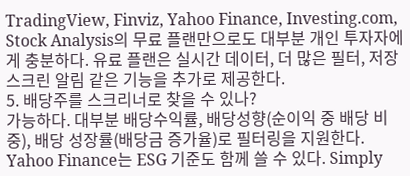TradingView, Finviz, Yahoo Finance, Investing.com, Stock Analysis의 무료 플랜만으로도 대부분 개인 투자자에게 충분하다. 유료 플랜은 실시간 데이터, 더 많은 필터, 저장 스크린 알림 같은 기능을 추가로 제공한다.
5. 배당주를 스크리너로 찾을 수 있나?
가능하다. 대부분 배당수익률, 배당성향(순이익 중 배당 비중), 배당 성장률(배당금 증가율)로 필터링을 지원한다. Yahoo Finance는 ESG 기준도 함께 쓸 수 있다. Simply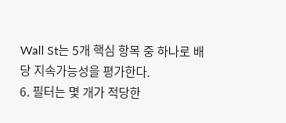Wall St는 5개 핵심 항목 중 하나로 배당 지속가능성을 평가한다.
6. 필터는 몇 개가 적당한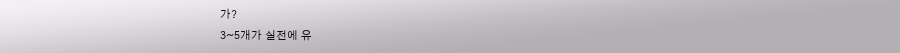가?
3~5개가 실전에 유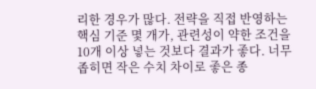리한 경우가 많다. 전략을 직접 반영하는 핵심 기준 몇 개가, 관련성이 약한 조건을 10개 이상 넣는 것보다 결과가 좋다. 너무 좁히면 작은 수치 차이로 좋은 종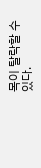목이 탈락할 수 있다.